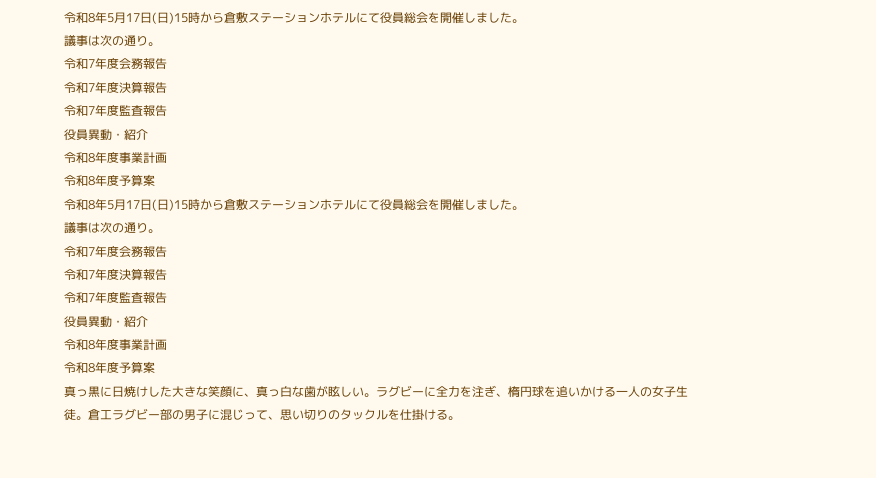令和8年5月17日(日)15時から倉敷ステーションホテルにて役員総会を開催しました。
議事は次の通り。
令和7年度会務報告
令和7年度決算報告
令和7年度監査報告
役員異動・紹介
令和8年度事業計画
令和8年度予算案
令和8年5月17日(日)15時から倉敷ステーションホテルにて役員総会を開催しました。
議事は次の通り。
令和7年度会務報告
令和7年度決算報告
令和7年度監査報告
役員異動・紹介
令和8年度事業計画
令和8年度予算案
真っ黒に日焼けした大きな笑顔に、真っ白な歯が眩しい。ラグビーに全力を注ぎ、楕円球を追いかける一人の女子生徒。倉工ラグビー部の男子に混じって、思い切りのタックルを仕掛ける。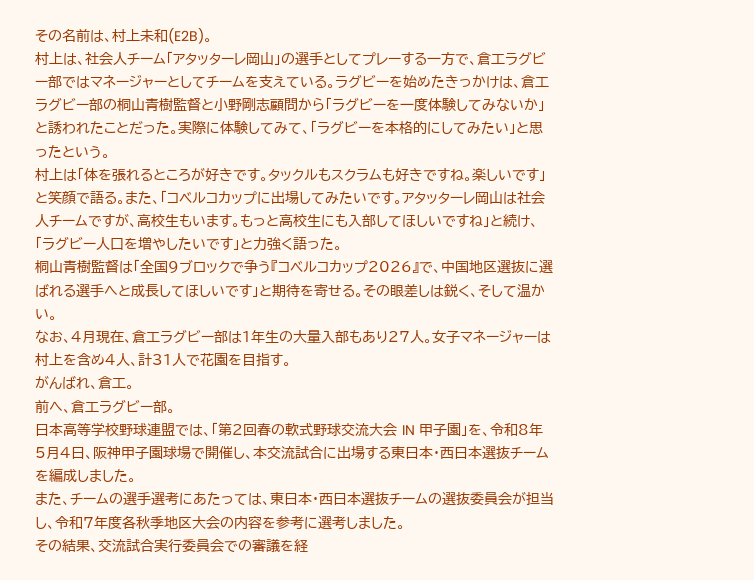その名前は、村上未和(E2B)。
村上は、社会人チーム「アタッターレ岡山」の選手としてプレーする一方で、倉工ラグビー部ではマネージャーとしてチームを支えている。ラグビーを始めたきっかけは、倉工ラグビー部の桐山青樹監督と小野剛志顧問から「ラグビーを一度体験してみないか」と誘われたことだった。実際に体験してみて、「ラグビーを本格的にしてみたい」と思ったという。
村上は「体を張れるところが好きです。タックルもスクラムも好きですね。楽しいです」と笑顔で語る。また、「コベルコカップに出場してみたいです。アタッターレ岡山は社会人チームですが、高校生もいます。もっと高校生にも入部してほしいですね」と続け、「ラグビー人口を増やしたいです」と力強く語った。
桐山青樹監督は「全国9ブロックで争う『コベルコカップ2026』で、中国地区選抜に選ばれる選手へと成長してほしいです」と期待を寄せる。その眼差しは鋭く、そして温かい。
なお、4月現在、倉工ラグビー部は1年生の大量入部もあり27人。女子マネージャーは村上を含め4人、計31人で花園を目指す。
がんばれ、倉工。
前へ、倉工ラグビー部。
日本高等学校野球連盟では、「第2回春の軟式野球交流大会 IN 甲子園」を、令和8年5月4日、阪神甲子園球場で開催し、本交流試合に出場する東日本・西日本選抜チームを編成しました。
また、チームの選手選考にあたっては、東日本・西日本選抜チームの選抜委員会が担当し、令和7年度各秋季地区大会の内容を参考に選考しました。
その結果、交流試合実行委員会での審議を経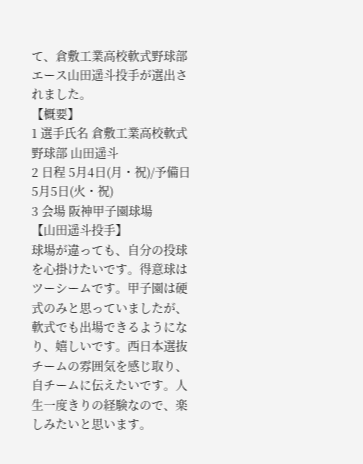て、倉敷工業高校軟式野球部エース山田遥斗投手が選出されました。
【概要】
1 選手氏名 倉敷工業高校軟式野球部 山田遥斗
2 日程 5月4日(月・祝)/予備日5月5日(火・祝)
3 会場 阪神甲子園球場
【山田遥斗投手】
球場が違っても、自分の投球を心掛けたいです。得意球はツーシームです。甲子園は硬式のみと思っていましたが、軟式でも出場できるようになり、嬉しいです。西日本選抜チームの雰囲気を感じ取り、自チームに伝えたいです。人生一度きりの経験なので、楽しみたいと思います。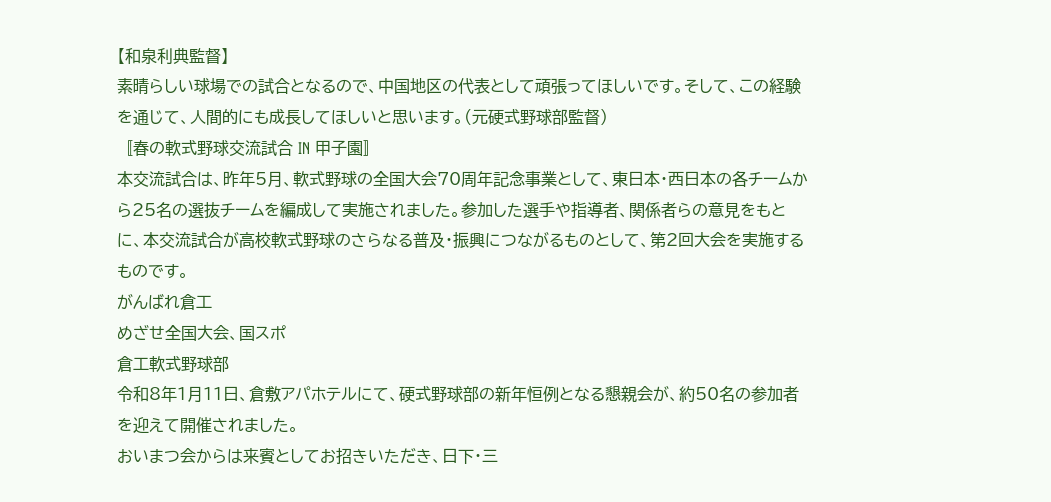【和泉利典監督】
素晴らしい球場での試合となるので、中国地区の代表として頑張ってほしいです。そして、この経験を通じて、人間的にも成長してほしいと思います。(元硬式野球部監督)
〚春の軟式野球交流試合 IN 甲子園〛
本交流試合は、昨年5月、軟式野球の全国大会70周年記念事業として、東日本・西日本の各チームから25名の選抜チームを編成して実施されました。参加した選手や指導者、関係者らの意見をもとに、本交流試合が高校軟式野球のさらなる普及・振興につながるものとして、第2回大会を実施するものです。
がんばれ倉工
めざせ全国大会、国スポ
倉工軟式野球部
令和8年1月11日、倉敷アパホテルにて、硬式野球部の新年恒例となる懇親会が、約50名の参加者を迎えて開催されました。
おいまつ会からは来賓としてお招きいただき、日下・三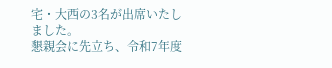宅・大西の3名が出席いたしました。
懇親会に先立ち、令和7年度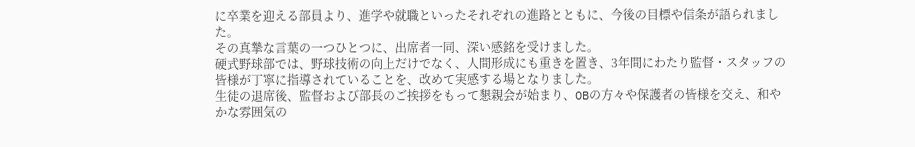に卒業を迎える部員より、進学や就職といったそれぞれの進路とともに、今後の目標や信条が語られました。
その真摯な言葉の一つひとつに、出席者一同、深い感銘を受けました。
硬式野球部では、野球技術の向上だけでなく、人間形成にも重きを置き、3年間にわたり監督・スタッフの皆様が丁寧に指導されていることを、改めて実感する場となりました。
生徒の退席後、監督および部長のご挨拶をもって懇親会が始まり、OBの方々や保護者の皆様を交え、和やかな雰囲気の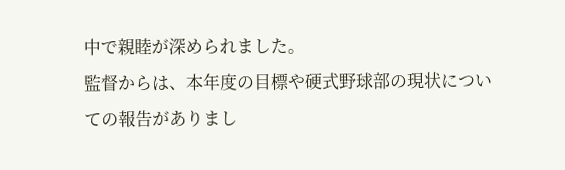中で親睦が深められました。
監督からは、本年度の目標や硬式野球部の現状についての報告がありまし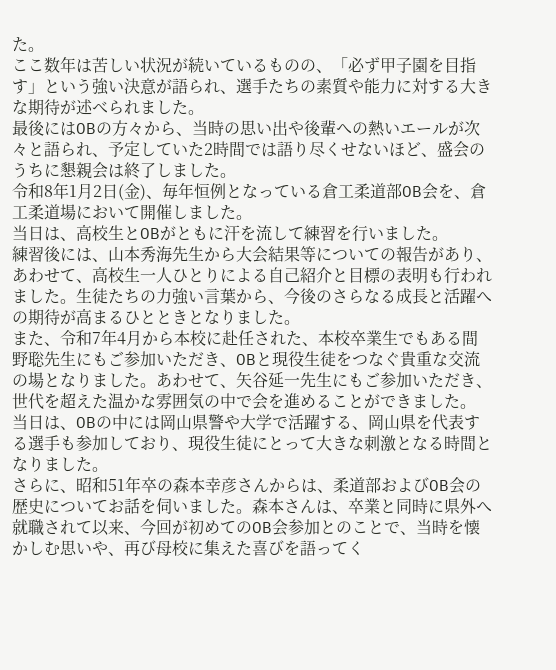た。
ここ数年は苦しい状況が続いているものの、「必ず甲子園を目指す」という強い決意が語られ、選手たちの素質や能力に対する大きな期待が述べられました。
最後にはOBの方々から、当時の思い出や後輩への熱いエールが次々と語られ、予定していた2時間では語り尽くせないほど、盛会のうちに懇親会は終了しました。
令和8年1月2日(金)、毎年恒例となっている倉工柔道部OB会を、倉工柔道場において開催しました。
当日は、高校生とOBがともに汗を流して練習を行いました。
練習後には、山本秀海先生から大会結果等についての報告があり、あわせて、高校生一人ひとりによる自己紹介と目標の表明も行われました。生徒たちの力強い言葉から、今後のさらなる成長と活躍への期待が高まるひとときとなりました。
また、令和7年4月から本校に赴任された、本校卒業生でもある間野聡先生にもご参加いただき、OBと現役生徒をつなぐ貴重な交流の場となりました。あわせて、矢谷延一先生にもご参加いただき、世代を超えた温かな雰囲気の中で会を進めることができました。
当日は、OBの中には岡山県警や大学で活躍する、岡山県を代表する選手も参加しており、現役生徒にとって大きな刺激となる時間となりました。
さらに、昭和51年卒の森本幸彦さんからは、柔道部およびOB会の歴史についてお話を伺いました。森本さんは、卒業と同時に県外へ就職されて以来、今回が初めてのOB会参加とのことで、当時を懐かしむ思いや、再び母校に集えた喜びを語ってく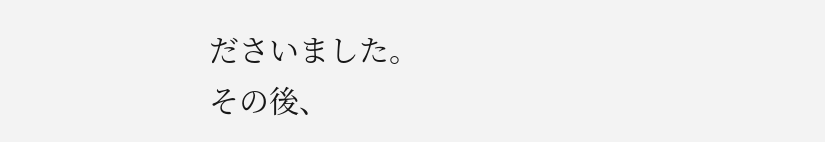ださいました。
その後、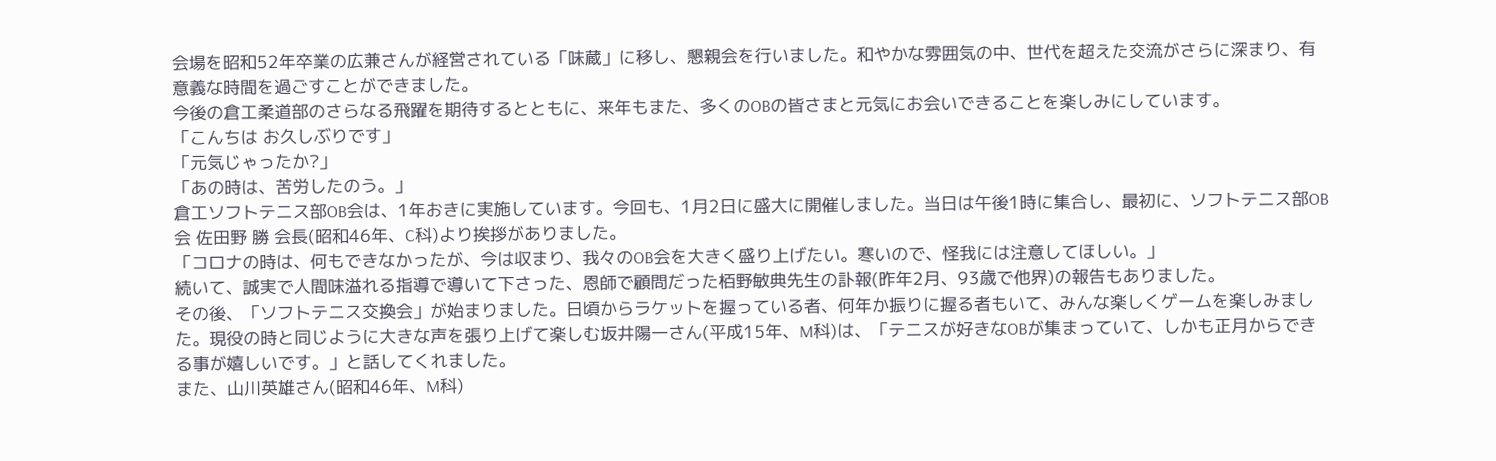会場を昭和52年卒業の広兼さんが経営されている「味蔵」に移し、懇親会を行いました。和やかな雰囲気の中、世代を超えた交流がさらに深まり、有意義な時間を過ごすことができました。
今後の倉工柔道部のさらなる飛躍を期待するとともに、来年もまた、多くのOBの皆さまと元気にお会いできることを楽しみにしています。
「こんちは お久しぶりです」
「元気じゃったか?」
「あの時は、苦労したのう。」
倉工ソフトテニス部OB会は、1年おきに実施しています。今回も、1月2日に盛大に開催しました。当日は午後1時に集合し、最初に、ソフトテニス部OB会 佐田野 勝 会長(昭和46年、C科)より挨拶がありました。
「コロナの時は、何もできなかったが、今は収まり、我々のOB会を大きく盛り上げたい。寒いので、怪我には注意してほしい。」
続いて、誠実で人間味溢れる指導で導いて下さった、恩師で顧問だった栢野敏典先生の訃報(昨年2月、93歳で他界)の報告もありました。
その後、「ソフトテニス交換会」が始まりました。日頃からラケットを握っている者、何年か振りに握る者もいて、みんな楽しくゲームを楽しみました。現役の時と同じように大きな声を張り上げて楽しむ坂井陽一さん(平成15年、M科)は、「テニスが好きなOBが集まっていて、しかも正月からできる事が嬉しいです。」と話してくれました。
また、山川英雄さん(昭和46年、M科)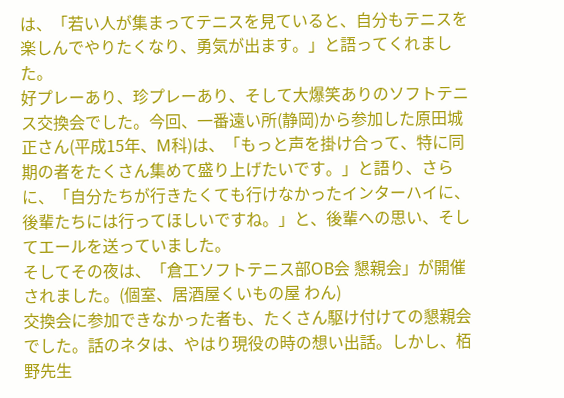は、「若い人が集まってテニスを見ていると、自分もテニスを楽しんでやりたくなり、勇気が出ます。」と語ってくれました。
好プレーあり、珍プレーあり、そして大爆笑ありのソフトテニス交換会でした。今回、一番遠い所(静岡)から参加した原田城正さん(平成15年、M科)は、「もっと声を掛け合って、特に同期の者をたくさん集めて盛り上げたいです。」と語り、さらに、「自分たちが行きたくても行けなかったインターハイに、後輩たちには行ってほしいですね。」と、後輩への思い、そしてエールを送っていました。
そしてその夜は、「倉工ソフトテニス部OB会 懇親会」が開催されました。(個室、居酒屋くいもの屋 わん)
交換会に参加できなかった者も、たくさん駆け付けての懇親会でした。話のネタは、やはり現役の時の想い出話。しかし、栢野先生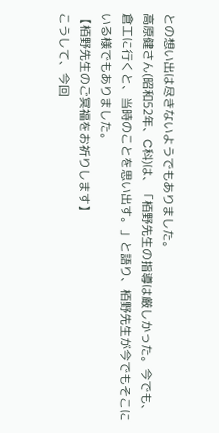との想い出は尽きないようでもありました。
高原健さん(昭和52年、C科)は、「栢野先生の指導は厳しかった。今でも、倉工に行くと、当時のことを思い出す。」と語り、栢野先生が今でもそこにいる様でもありました。
【栢野先生のご冥福をお祈りします】
こうして、今回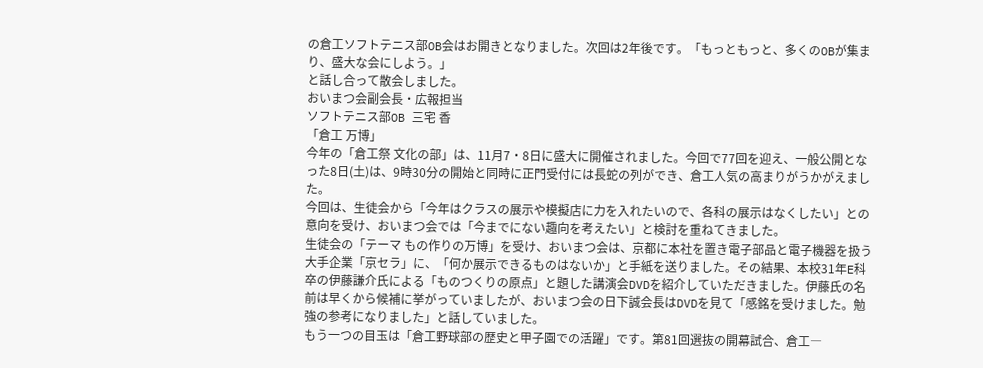の倉工ソフトテニス部OB会はお開きとなりました。次回は2年後です。「もっともっと、多くのOBが集まり、盛大な会にしよう。」
と話し合って散会しました。
おいまつ会副会長・広報担当
ソフトテニス部OB 三宅 香
「倉工 万博」
今年の「倉工祭 文化の部」は、11月7・8日に盛大に開催されました。今回で77回を迎え、一般公開となった8日(土)は、9時30分の開始と同時に正門受付には長蛇の列ができ、倉工人気の高まりがうかがえました。
今回は、生徒会から「今年はクラスの展示や模擬店に力を入れたいので、各科の展示はなくしたい」との意向を受け、おいまつ会では「今までにない趣向を考えたい」と検討を重ねてきました。
生徒会の「テーマ もの作りの万博」を受け、おいまつ会は、京都に本社を置き電子部品と電子機器を扱う大手企業「京セラ」に、「何か展示できるものはないか」と手紙を送りました。その結果、本校31年E科卒の伊藤謙介氏による「ものつくりの原点」と題した講演会DVDを紹介していただきました。伊藤氏の名前は早くから候補に挙がっていましたが、おいまつ会の日下誠会長はDVDを見て「感銘を受けました。勉強の参考になりました」と話していました。
もう一つの目玉は「倉工野球部の歴史と甲子園での活躍」です。第81回選抜の開幕試合、倉工―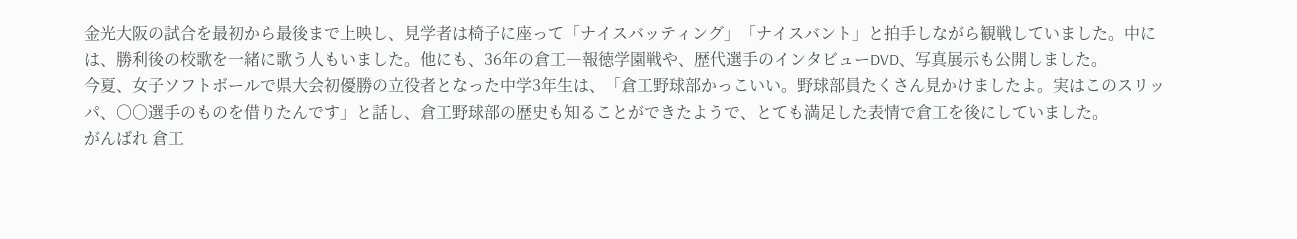金光大阪の試合を最初から最後まで上映し、見学者は椅子に座って「ナイスバッティング」「ナイスバント」と拍手しながら観戦していました。中には、勝利後の校歌を一緒に歌う人もいました。他にも、36年の倉工―報徳学園戦や、歴代選手のインタビューDVD、写真展示も公開しました。
今夏、女子ソフトボールで県大会初優勝の立役者となった中学3年生は、「倉工野球部かっこいい。野球部員たくさん見かけましたよ。実はこのスリッパ、○○選手のものを借りたんです」と話し、倉工野球部の歴史も知ることができたようで、とても満足した表情で倉工を後にしていました。
がんばれ 倉工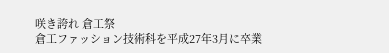咲き誇れ 倉工祭
倉工ファッション技術科を平成27年3月に卒業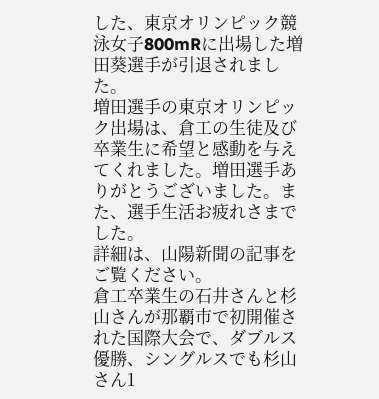した、東京オリンピック競泳女子800mRに出場した増田葵選手が引退されました。
増田選手の東京オリンピック出場は、倉工の生徒及び卒業生に希望と感動を与えてくれました。増田選手ありがとうございました。また、選手生活お疲れさまでした。
詳細は、山陽新聞の記事をご覧ください。
倉工卒業生の石井さんと杉山さんが那覇市で初開催された国際大会で、ダブルス優勝、シングルスでも杉山さん1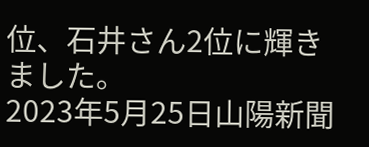位、石井さん2位に輝きました。
2023年5月25日山陽新聞